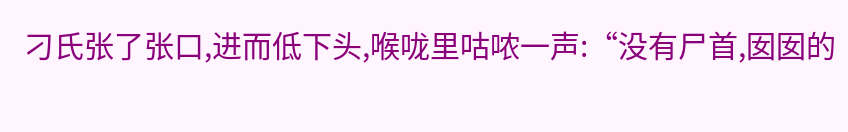刁氏张了张口,进而低下头,喉咙里咕哝一声:“没有尸首,囡囡的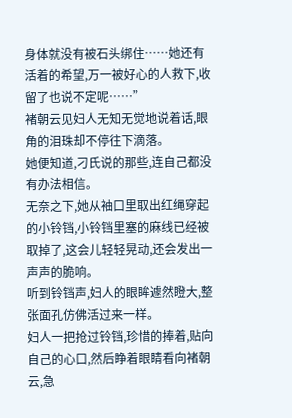身体就没有被石头绑住……她还有活着的希望,万一被好心的人救下,收留了也说不定呢……”
褚朝云见妇人无知无觉地说着话,眼角的泪珠却不停往下滴落。
她便知道,刁氏说的那些,连自己都没有办法相信。
无奈之下,她从袖口里取出红绳穿起的小铃铛,小铃铛里塞的麻线已经被取掉了,这会儿轻轻晃动,还会发出一声声的脆响。
听到铃铛声,妇人的眼眸遽然瞪大,整张面孔仿佛活过来一样。
妇人一把抢过铃铛,珍惜的捧着,贴向自己的心口,然后睁着眼睛看向褚朝云,急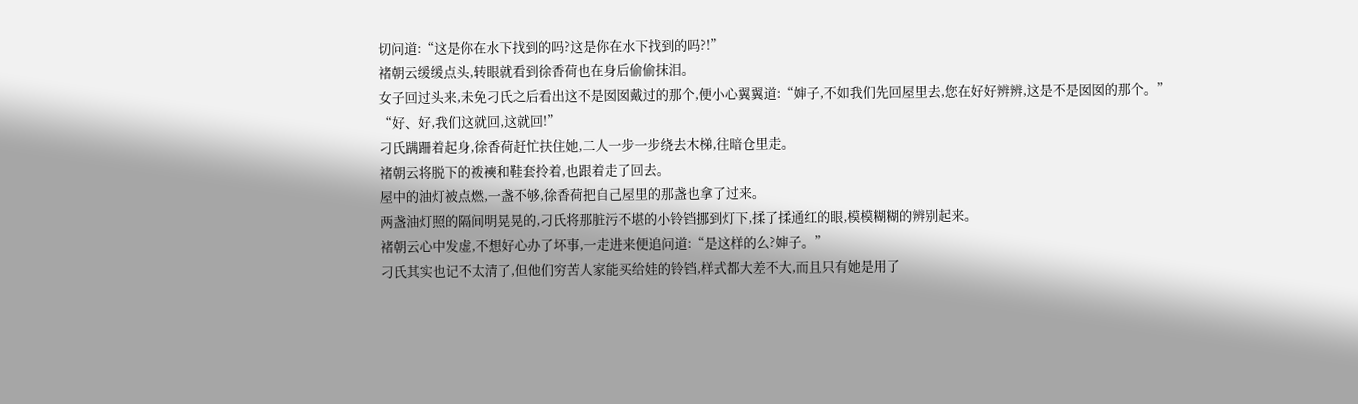切问道:“这是你在水下找到的吗?这是你在水下找到的吗?!”
褚朝云缓缓点头,转眼就看到徐香荷也在身后偷偷抹泪。
女子回过头来,未免刁氏之后看出这不是囡囡戴过的那个,便小心翼翼道:“婶子,不如我们先回屋里去,您在好好辨辨,这是不是囡囡的那个。”
“好、好,我们这就回,这就回!”
刁氏蹒跚着起身,徐香荷赶忙扶住她,二人一步一步绕去木梯,往暗仓里走。
褚朝云将脱下的袯襫和鞋套拎着,也跟着走了回去。
屋中的油灯被点燃,一盏不够,徐香荷把自己屋里的那盏也拿了过来。
两盏油灯照的隔间明晃晃的,刁氏将那脏污不堪的小铃铛挪到灯下,揉了揉通红的眼,模模糊糊的辨别起来。
褚朝云心中发虚,不想好心办了坏事,一走进来便追问道:“是这样的么?婶子。”
刁氏其实也记不太清了,但他们穷苦人家能买给娃的铃铛,样式都大差不大,而且只有她是用了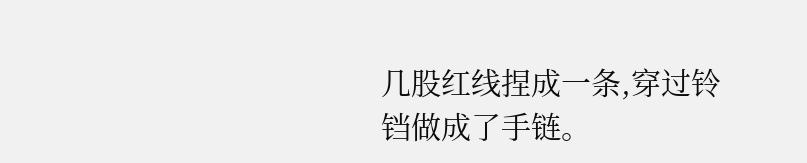几股红线捏成一条,穿过铃铛做成了手链。